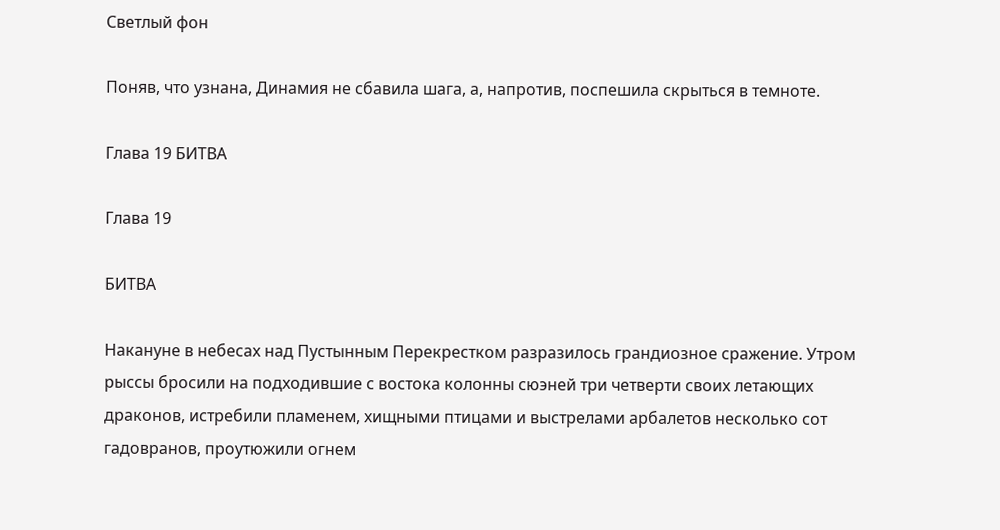Светлый фон

Поняв, что узнана, Динамия не сбавила шага, а, напротив, поспешила скрыться в темноте.

Глава 19 БИТВА

Глава 19

БИТВА

Накануне в небесах над Пустынным Перекрестком разразилось грандиозное сражение. Утром рыссы бросили на подходившие с востока колонны сюэней три четверти своих летающих драконов, истребили пламенем, хищными птицами и выстрелами арбалетов несколько сот гадовранов, проутюжили огнем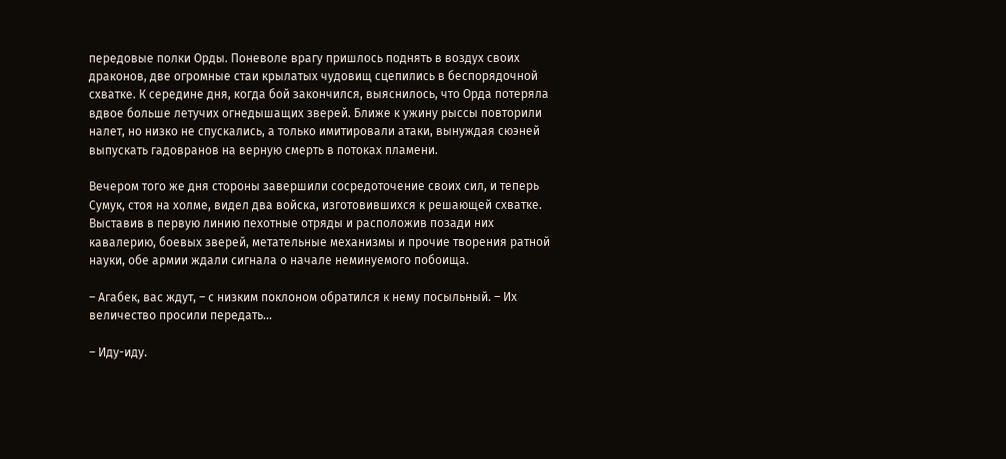передовые полки Орды. Поневоле врагу пришлось поднять в воздух своих драконов, две огромные стаи крылатых чудовищ сцепились в беспорядочной схватке. К середине дня, когда бой закончился, выяснилось, что Орда потеряла вдвое больше летучих огнедышащих зверей. Ближе к ужину рыссы повторили налет, но низко не спускались, а только имитировали атаки, вынуждая сюэней выпускать гадовранов на верную смерть в потоках пламени.

Вечером того же дня стороны завершили сосредоточение своих сил, и теперь Сумук, стоя на холме, видел два войска, изготовившихся к решающей схватке. Выставив в первую линию пехотные отряды и расположив позади них кавалерию, боевых зверей, метательные механизмы и прочие творения ратной науки, обе армии ждали сигнала о начале неминуемого побоища.

– Агабек, вас ждут, – с низким поклоном обратился к нему посыльный. – Их величество просили передать…

– Иду-иду.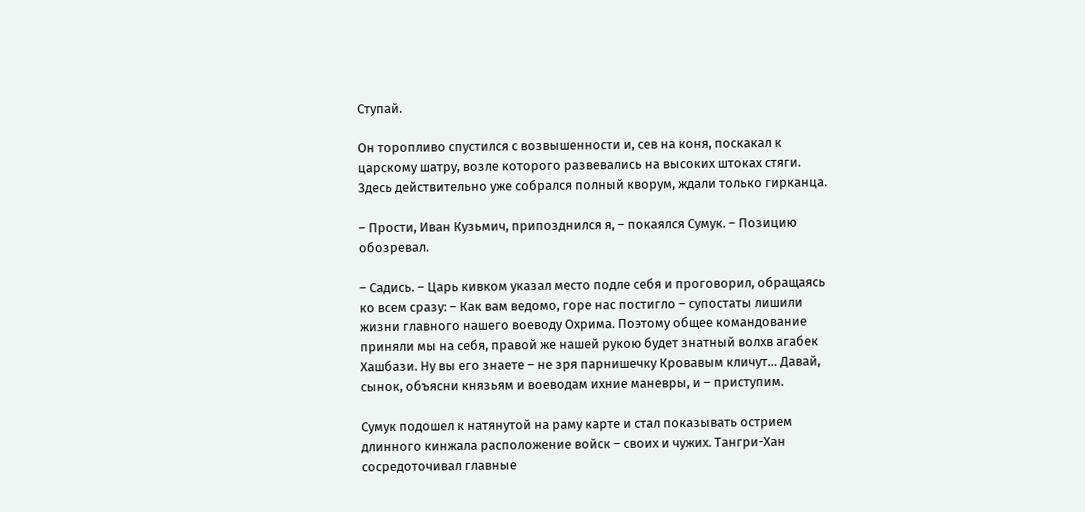Ступай.

Он торопливо спустился с возвышенности и, сев на коня, поскакал к царскому шатру, возле которого развевались на высоких штоках стяги. Здесь действительно уже собрался полный кворум, ждали только гирканца.

– Прости, Иван Кузьмич, припозднился я, – покаялся Сумук. – Позицию обозревал.

– Садись. – Царь кивком указал место подле себя и проговорил, обращаясь ко всем сразу: – Как вам ведомо, горе нас постигло – супостаты лишили жизни главного нашего воеводу Охрима. Поэтому общее командование приняли мы на себя, правой же нашей рукою будет знатный волхв агабек Хашбази. Ну вы его знаете – не зря парнишечку Кровавым кличут… Давай, сынок, объясни князьям и воеводам ихние маневры, и – приступим.

Сумук подошел к натянутой на раму карте и стал показывать острием длинного кинжала расположение войск – своих и чужих. Тангри-Хан сосредоточивал главные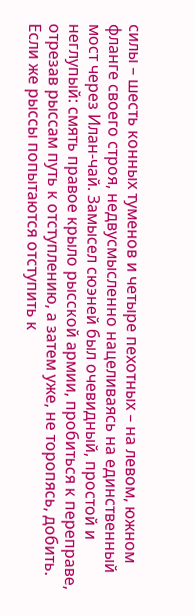силы – шесть конных туменов и четыре пехотных – на левом, южном фланге своего строя, недвусмысленно нацеливаясь на единственный мост через Илан-чай. Замысел сюэней был очевидный, простой и неглупый: смять правое крыло рысской армии, пробиться к переправе, отрезав рыссам путь к отступлению, а затем уже, не торопясь, добить. Если же рыссы попытаются отступить к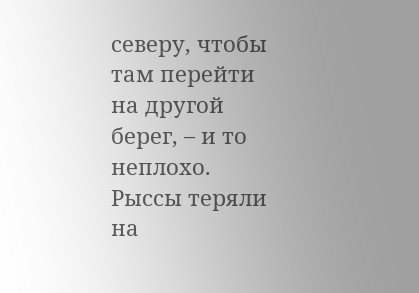северу, чтобы там перейти на другой берег, – и то неплохо. Рыссы теряли на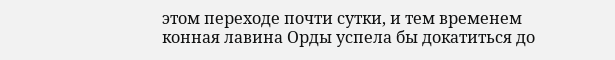этом переходе почти сутки, и тем временем конная лавина Орды успела бы докатиться до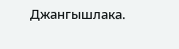Джангышлака.